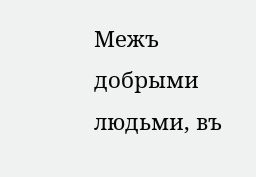Межъ добрыми людьми, въ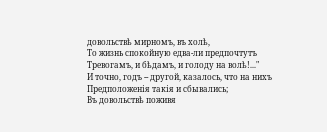довольствѣ мирномъ, въ холѣ,
То жизнь спокойную едва-ли предпочтутъ
Тревогамъ, и бѣдамъ, и голоду на волѣ!..."
И точно, годъ -- другой, казалось, что на нихъ
Предположенія такія и сбывались;
Въ довольствѣ поживя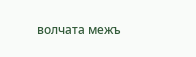волчата межъ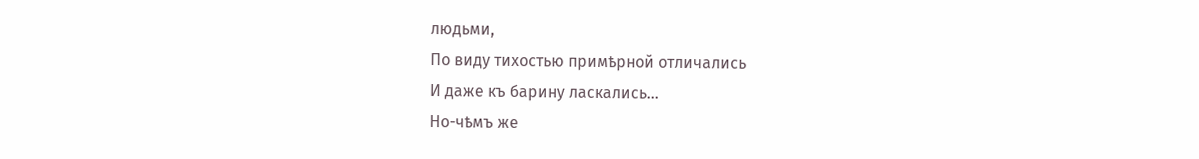людьми,
По виду тихостью примѣрной отличались
И даже къ барину ласкались...
Но-чѣмъ же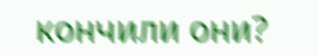кончили они?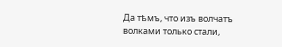Да тѣмъ, что изъ волчатъ волками только стали,